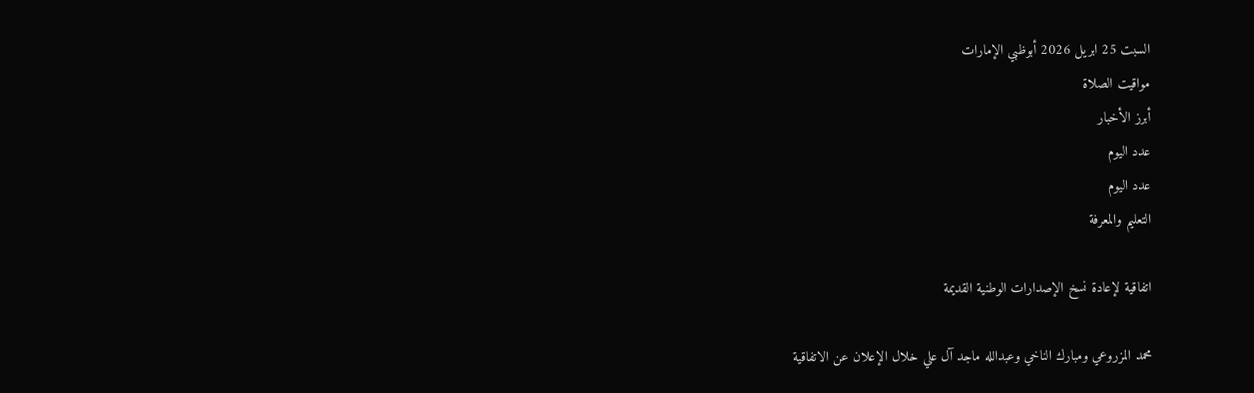السبت 25 ابريل 2026 أبوظبي الإمارات
مواقيت الصلاة
أبرز الأخبار
عدد اليوم
عدد اليوم
التعليم والمعرفة

اتفاقية لإعادة نسخ الإصدارات الوطنية القديمة

محمد المزروعي ومبارك الناخي وعبدالله ماجد آل علي خلال الإعلان عن الاتفاقية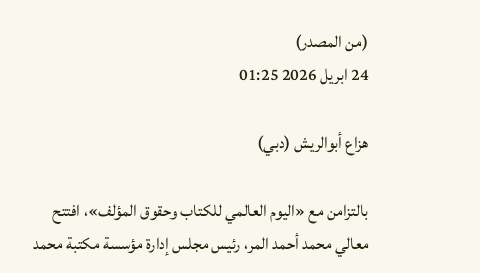(من المصدر)
24 ابريل 2026 01:25

هزاع أبوالريش (دبي)

بالتزامن مع «اليوم العالمي للكتاب وحقوق المؤلف»، افتتح معالي محمد أحمد المر، رئيس مجلس إدارة مؤسسة مكتبة محمد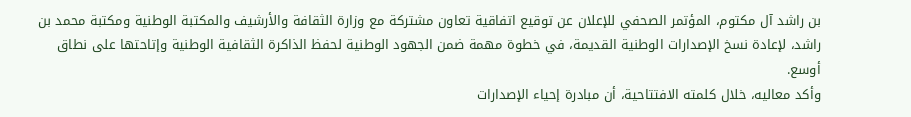بن راشد آل مكتوم، المؤتمر الصحفي للإعلان عن توقيع اتفاقية تعاون مشتركة مع وزارة الثقافة والأرشيف والمكتبة الوطنية ومكتبة محمد بن راشد، لإعادة نسخ الإصدارات الوطنية القديمة، في خطوة مهمة ضمن الجهود الوطنية لحفظ الذاكرة الثقافية الوطنية وإتاحتها على نطاق أوسع.
وأكد معاليه، خلال كلمته الافتتاحية، أن مبادرة إحياء الإصدارات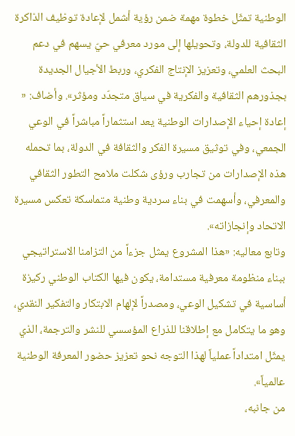الوطنية تمثّل خطوة مهمة ضمن رؤية أشمل لإعادة توظيف الذاكرة الثقافية للدولة، وتحويلها إلى مورد معرفي حيّ يسهم في دعم البحث العلمي، وتعزيز الإنتاج الفكري، وربط الأجيال الجديدة بجذورهم الثقافية والفكرية في سياق متجدّد ومؤثر». وأضاف: « إعادة إحياء الإصدارات الوطنية يعد استثماراً مباشراً في الوعي الجمعي، وفي توثيق مسيرة الفكر والثقافة في الدولة، بما تحمله هذه الإصدارات من تجارب ورؤى شكلت ملامح التطور الثقافي والمعرفي، وأسهمت في بناء سردية وطنية متماسكة تعكس مسيرة الاتحاد وإنجازاته».
وتابع معاليه: «هذا المشروع يمثل جزءاً من التزامنا الاستراتيجي ببناء منظومة معرفية مستدامة، يكون فيها الكتاب الوطني ركيزة أساسية في تشكيل الوعي، ومصدراً لإلهام الابتكار والتفكير النقدي، وهو ما يتكامل مع إطلاقنا للذراع المؤسسي للنشر والترجمة، الذي يمثّل امتداداً عملياً لهذا التوجه نحو تعزيز حضور المعرفة الوطنية عالمياً».
من جانبه،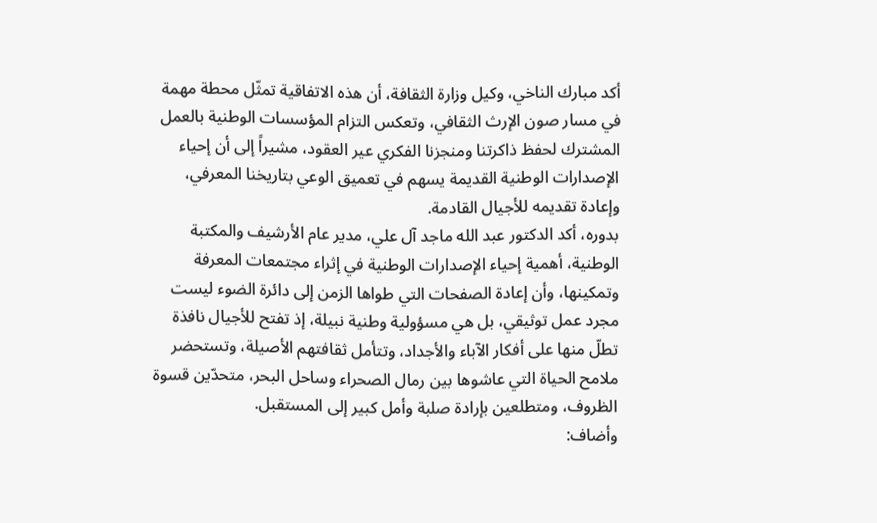أكد مبارك الناخي، وكيل وزارة الثقافة، أن هذه الاتفاقية تمثّل محطة مهمة في مسار صون الإرث الثقافي، وتعكس التزام المؤسسات الوطنية بالعمل المشترك لحفظ ذاكرتنا ومنجزنا الفكري عير العقود، مشيراً إلى أن إحياء الإصدارات الوطنية القديمة يسهم في تعميق الوعي بتاريخنا المعرفي، وإعادة تقديمه للأجيال القادمة.
بدوره، أكد الدكتور عبد الله ماجد آل علي، مدير عام الأرشيف والمكتبة الوطنية، أهمية إحياء الإصدارات الوطنية في إثراء مجتمعات المعرفة وتمكينها، وأن إعادة الصفحات التي طواها الزمن إلى دائرة الضوء ليست مجرد عمل توثيقي، بل هي مسؤولية وطنية نبيلة، إذ تفتح للأجيال نافذة تطلّ منها على أفكار الآباء والأجداد، وتتأمل ثقافتهم الأصيلة، وتستحضر ملامح الحياة التي عاشوها بين رمال الصحراء وساحل البحر، متحدّين قسوة الظروف، ومتطلعين بإرادة صلبة وأمل كبير إلى المستقبل.
وأضاف: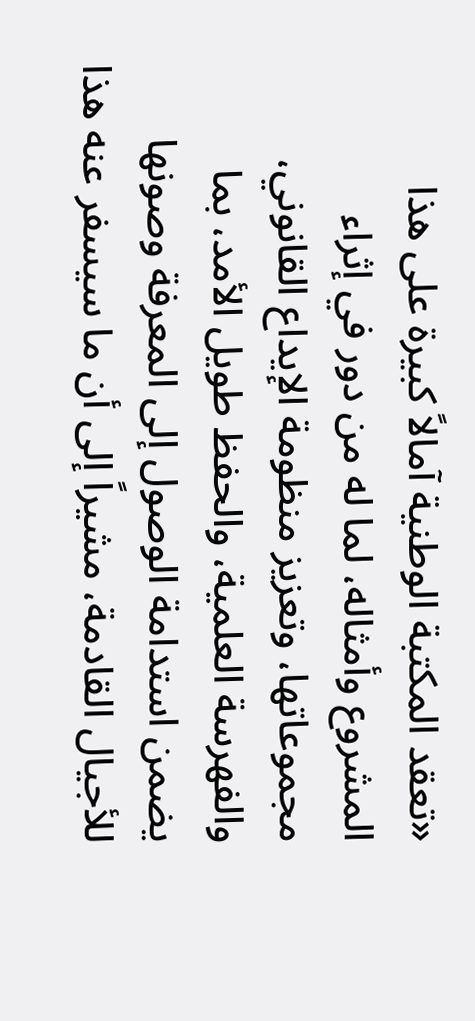«تعقد المكتبة الوطنية آمالاً كبيرة على هذا المشروع وأمثاله، لما له من دور في إثراء مجموعاتها، وتعزيز منظومة الإيداع القانوني، والفهرسة العلمية، والحفظ طويل الأمد، بما يضمن استدامة الوصول إلى المعرفة وصونها للأجيال القادمة، مشيراً إلى أن ما سيسفر عنه هذا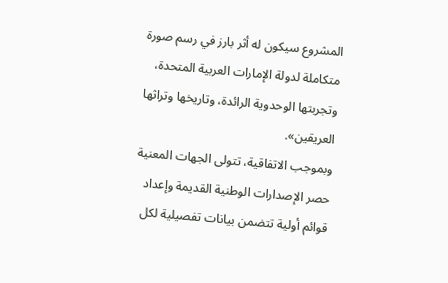المشروع سيكون له أثر بارز في رسم صورة متكاملة لدولة الإمارات العربية المتحدة، وتجربتها الوحدوية الرائدة، وتاريخها وتراثها العريقين».
وبموجب الاتفاقية، تتولى الجهات المعنية حصر الإصدارات الوطنية القديمة وإعداد قوائم أولية تتضمن بيانات تفصيلية لكل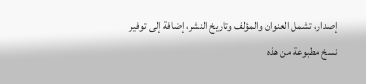إصدار، تشمل العنوان والمؤلف وتاريخ النشر، إضافة إلى توفير نسخ مطبوعة من هذه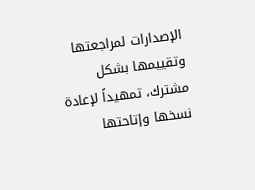الإصدارات لمراجعتها وتقييمها بشكل مشترك، تمهيداً لإعادة نسخها وإتاحتها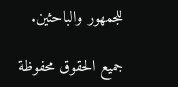للجمهور والباحثين.

جميع الحقوق محفوظة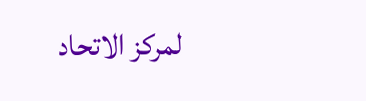لمركز الاتحاد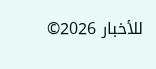للأخبار 2026©